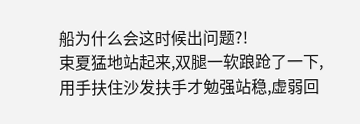船为什么会这时候出问题?!
束夏猛地站起来,双腿一软踉跄了一下,用手扶住沙发扶手才勉强站稳,虚弱回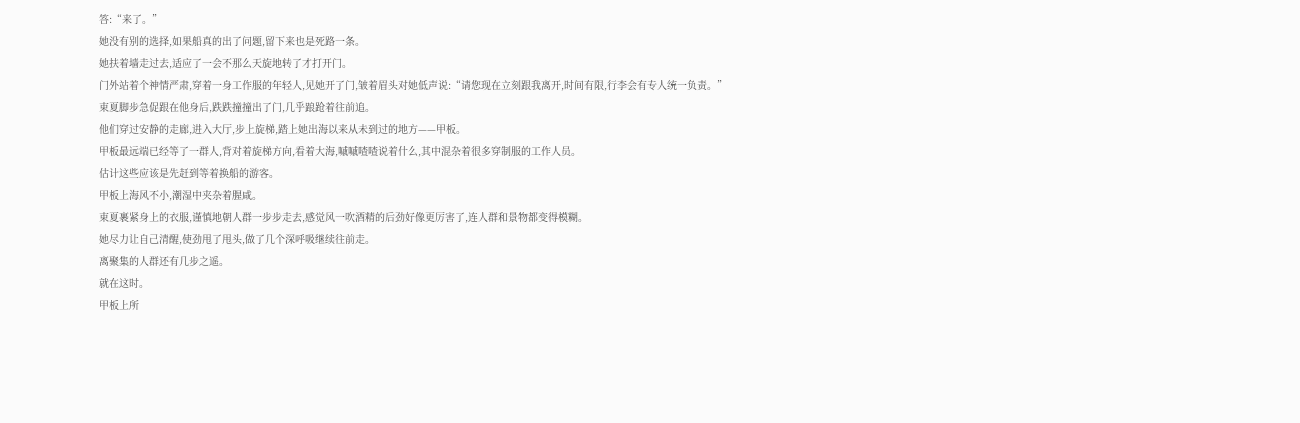答:“来了。”
她没有别的选择,如果船真的出了问题,留下来也是死路一条。
她扶着墙走过去,适应了一会不那么天旋地转了才打开门。
门外站着个神情严肃,穿着一身工作服的年轻人,见她开了门,皱着眉头对她低声说:“请您现在立刻跟我离开,时间有限,行李会有专人统一负责。”
束夏脚步急促跟在他身后,跌跌撞撞出了门,几乎踉跄着往前追。
他们穿过安静的走廊,进入大厅,步上旋梯,踏上她出海以来从未到过的地方——甲板。
甲板最远端已经等了一群人,背对着旋梯方向,看着大海,嘁嘁喳喳说着什么,其中混杂着很多穿制服的工作人员。
估计这些应该是先赶到等着换船的游客。
甲板上海风不小,潮湿中夹杂着腥咸。
束夏裹紧身上的衣服,谨慎地朝人群一步步走去,感觉风一吹酒精的后劲好像更厉害了,连人群和景物都变得模糊。
她尽力让自己清醒,使劲甩了甩头,做了几个深呼吸继续往前走。
离聚集的人群还有几步之遥。
就在这时。
甲板上所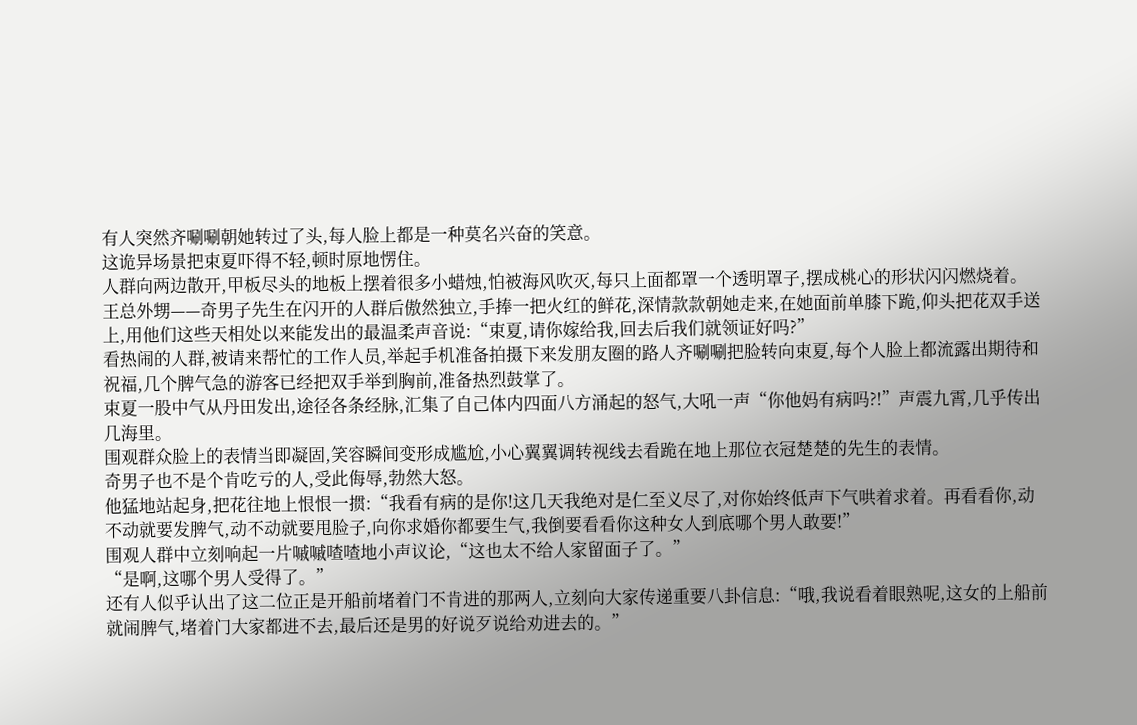有人突然齐唰唰朝她转过了头,每人脸上都是一种莫名兴奋的笑意。
这诡异场景把束夏吓得不轻,顿时原地愣住。
人群向两边散开,甲板尽头的地板上摆着很多小蜡烛,怕被海风吹灭,每只上面都罩一个透明罩子,摆成桃心的形状闪闪燃烧着。
王总外甥——奇男子先生在闪开的人群后傲然独立,手捧一把火红的鲜花,深情款款朝她走来,在她面前单膝下跪,仰头把花双手送上,用他们这些天相处以来能发出的最温柔声音说:“束夏,请你嫁给我,回去后我们就领证好吗?”
看热闹的人群,被请来帮忙的工作人员,举起手机准备拍摄下来发朋友圈的路人齐唰唰把脸转向束夏,每个人脸上都流露出期待和祝福,几个脾气急的游客已经把双手举到胸前,准备热烈鼓掌了。
束夏一股中气从丹田发出,途径各条经脉,汇集了自己体内四面八方涌起的怒气,大吼一声“你他妈有病吗?!”声震九霄,几乎传出几海里。
围观群众脸上的表情当即凝固,笑容瞬间变形成尴尬,小心翼翼调转视线去看跪在地上那位衣冠楚楚的先生的表情。
奇男子也不是个肯吃亏的人,受此侮辱,勃然大怒。
他猛地站起身,把花往地上恨恨一掼:“我看有病的是你!这几天我绝对是仁至义尽了,对你始终低声下气哄着求着。再看看你,动不动就要发脾气,动不动就要甩脸子,向你求婚你都要生气,我倒要看看你这种女人到底哪个男人敢要!”
围观人群中立刻响起一片嘁嘁喳喳地小声议论,“这也太不给人家留面子了。”
“是啊,这哪个男人受得了。”
还有人似乎认出了这二位正是开船前堵着门不肯进的那两人,立刻向大家传递重要八卦信息:“哦,我说看着眼熟呢,这女的上船前就闹脾气,堵着门大家都进不去,最后还是男的好说歹说给劝进去的。”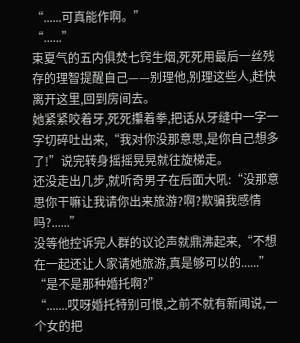“......可真能作啊。”
“......”
束夏气的五内俱焚七窍生烟,死死用最后一丝残存的理智提醒自己——别理他,别理这些人,赶快离开这里,回到房间去。
她紧紧咬着牙,死死攥着拳,把话从牙缝中一字一字切碎吐出来,“我对你没那意思,是你自己想多了!”说完转身摇摇晃晃就往旋梯走。
还没走出几步,就听奇男子在后面大吼:“没那意思你干嘛让我请你出来旅游?啊?欺骗我感情吗?......”
没等他控诉完人群的议论声就鼎沸起来,“不想在一起还让人家请她旅游,真是够可以的......”
“是不是那种婚托啊?”
“.......哎呀婚托特别可恨,之前不就有新闻说,一个女的把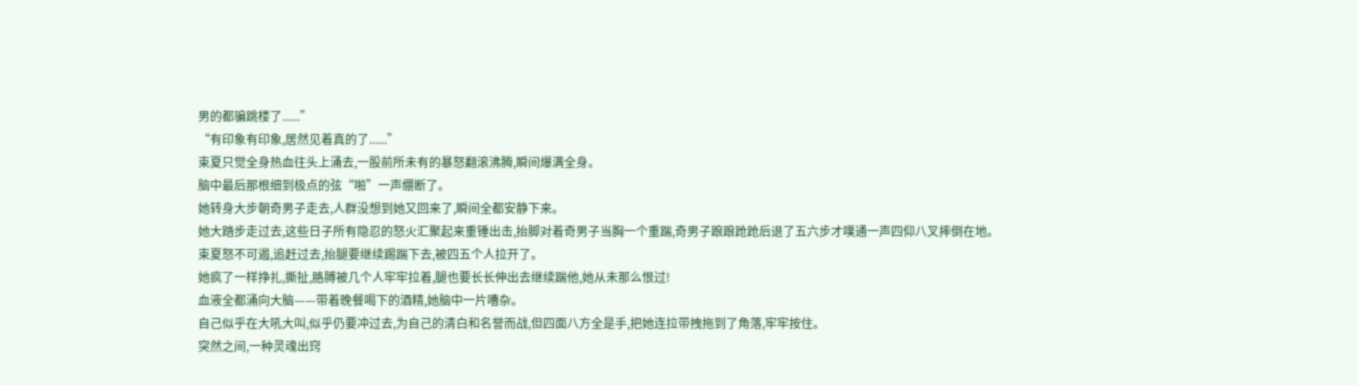男的都骗跳楼了......”
“有印象有印象,居然见着真的了......”
束夏只觉全身热血往头上涌去,一股前所未有的暴怒翻滚沸腾,瞬间爆满全身。
脑中最后那根细到极点的弦“啪”一声绷断了。
她转身大步朝奇男子走去,人群没想到她又回来了,瞬间全都安静下来。
她大踏步走过去,这些日子所有隐忍的怒火汇聚起来重锤出击,抬脚对着奇男子当胸一个重踹,奇男子踉踉跄跄后退了五六步才噗通一声四仰八叉摔倒在地。
束夏怒不可遏,追赶过去,抬腿要继续踢踹下去,被四五个人拉开了。
她疯了一样挣扎,撕扯,胳膊被几个人牢牢拉着,腿也要长长伸出去继续踹他,她从未那么恨过!
血液全都涌向大脑——带着晚餐喝下的酒精,她脑中一片嘈杂。
自己似乎在大吼大叫,似乎仍要冲过去,为自己的清白和名誉而战,但四面八方全是手,把她连拉带拽拖到了角落,牢牢按住。
突然之间,一种灵魂出窍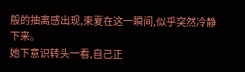般的抽离感出现,束夏在这一瞬间,似乎突然冷静下来。
她下意识转头一看,自己正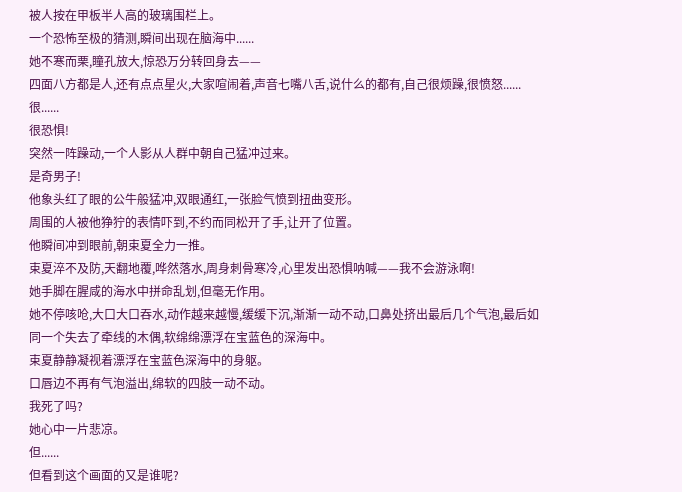被人按在甲板半人高的玻璃围栏上。
一个恐怖至极的猜测,瞬间出现在脑海中......
她不寒而栗,瞳孔放大,惊恐万分转回身去——
四面八方都是人,还有点点星火,大家喧闹着,声音七嘴八舌,说什么的都有,自己很烦躁,很愤怒......很......
很恐惧!
突然一阵躁动,一个人影从人群中朝自己猛冲过来。
是奇男子!
他象头红了眼的公牛般猛冲,双眼通红,一张脸气愤到扭曲变形。
周围的人被他狰狞的表情吓到,不约而同松开了手,让开了位置。
他瞬间冲到眼前,朝束夏全力一推。
束夏淬不及防,天翻地覆,哗然落水,周身刺骨寒冷,心里发出恐惧呐喊——我不会游泳啊!
她手脚在腥咸的海水中拼命乱划,但毫无作用。
她不停咳呛,大口大口吞水,动作越来越慢,缓缓下沉,渐渐一动不动,口鼻处挤出最后几个气泡,最后如同一个失去了牵线的木偶,软绵绵漂浮在宝蓝色的深海中。
束夏静静凝视着漂浮在宝蓝色深海中的身躯。
口唇边不再有气泡溢出,绵软的四肢一动不动。
我死了吗?
她心中一片悲凉。
但......
但看到这个画面的又是谁呢?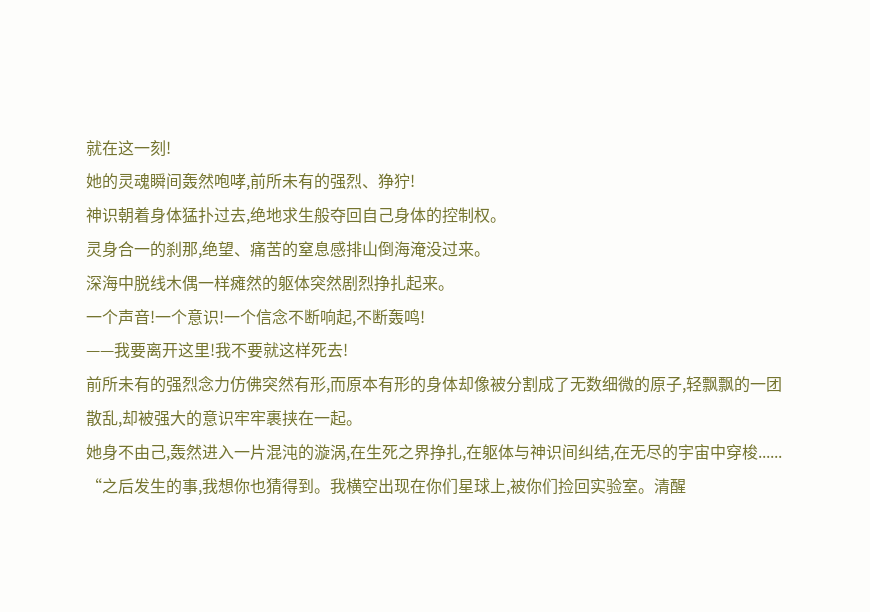就在这一刻!
她的灵魂瞬间轰然咆哮,前所未有的强烈、狰狞!
神识朝着身体猛扑过去,绝地求生般夺回自己身体的控制权。
灵身合一的刹那,绝望、痛苦的窒息感排山倒海淹没过来。
深海中脱线木偶一样瘫然的躯体突然剧烈挣扎起来。
一个声音!一个意识!一个信念不断响起,不断轰鸣!
——我要离开这里!我不要就这样死去!
前所未有的强烈念力仿佛突然有形,而原本有形的身体却像被分割成了无数细微的原子,轻飘飘的一团散乱,却被强大的意识牢牢裹挟在一起。
她身不由己,轰然进入一片混沌的漩涡,在生死之界挣扎,在躯体与神识间纠结,在无尽的宇宙中穿梭......
“之后发生的事,我想你也猜得到。我横空出现在你们星球上,被你们捡回实验室。清醒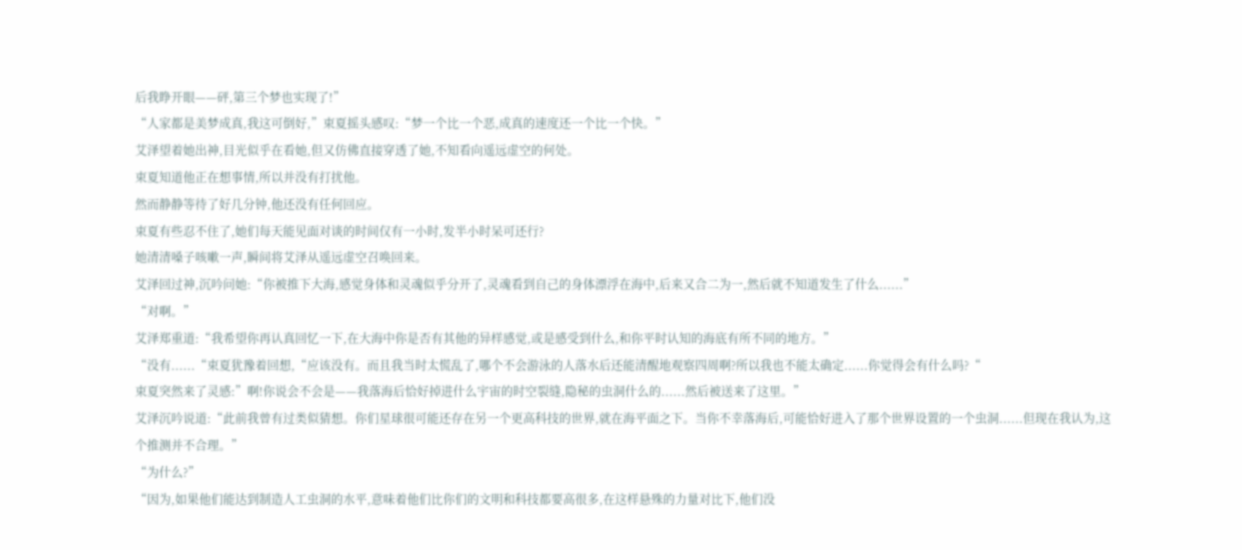后我睁开眼——砰,第三个梦也实现了!”
“人家都是美梦成真,我这可倒好,”束夏摇头感叹:“梦一个比一个恶,成真的速度还一个比一个快。”
艾泽望着她出神,目光似乎在看她,但又仿佛直接穿透了她,不知看向遥远虚空的何处。
束夏知道他正在想事情,所以并没有打扰他。
然而静静等待了好几分钟,他还没有任何回应。
束夏有些忍不住了,她们每天能见面对谈的时间仅有一小时,发半小时呆可还行?
她清清嗓子咳嗽一声,瞬间将艾泽从遥远虚空召唤回来。
艾泽回过神,沉吟问她:“你被推下大海,感觉身体和灵魂似乎分开了,灵魂看到自己的身体漂浮在海中,后来又合二为一,然后就不知道发生了什么......”
“对啊。”
艾泽郑重道:“我希望你再认真回忆一下,在大海中你是否有其他的异样感觉,或是感受到什么,和你平时认知的海底有所不同的地方。”
“没有......“束夏犹豫着回想,“应该没有。而且我当时太慌乱了,哪个不会游泳的人落水后还能清醒地观察四周啊?所以我也不能太确定......你觉得会有什么吗?“
束夏突然来了灵感:”啊!你说会不会是——我落海后恰好掉进什么宇宙的时空裂缝,隐秘的虫洞什么的......然后被送来了这里。”
艾泽沉吟说道:“此前我曾有过类似猜想。你们星球很可能还存在另一个更高科技的世界,就在海平面之下。当你不幸落海后,可能恰好进入了那个世界设置的一个虫洞......但现在我认为,这个推测并不合理。”
“为什么?”
“因为,如果他们能达到制造人工虫洞的水平,意味着他们比你们的文明和科技都要高很多,在这样悬殊的力量对比下,他们没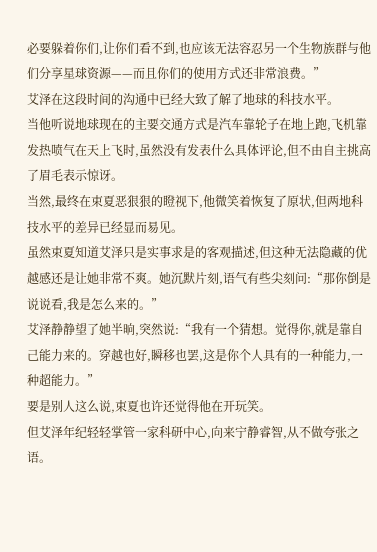必要躲着你们,让你们看不到,也应该无法容忍另一个生物族群与他们分享星球资源——而且你们的使用方式还非常浪费。”
艾泽在这段时间的沟通中已经大致了解了地球的科技水平。
当他听说地球现在的主要交通方式是汽车靠轮子在地上跑,飞机靠发热喷气在天上飞时,虽然没有发表什么具体评论,但不由自主挑高了眉毛表示惊讶。
当然,最终在束夏恶狠狠的瞪视下,他微笑着恢复了原状,但两地科技水平的差异已经显而易见。
虽然束夏知道艾泽只是实事求是的客观描述,但这种无法隐藏的优越感还是让她非常不爽。她沉默片刻,语气有些尖刻问:“那你倒是说说看,我是怎么来的。”
艾泽静静望了她半晌,突然说:“我有一个猜想。觉得你,就是靠自己能力来的。穿越也好,瞬移也罢,这是你个人具有的一种能力,一种超能力。”
要是别人这么说,束夏也许还觉得他在开玩笑。
但艾泽年纪轻轻掌管一家科研中心,向来宁静睿智,从不做夸张之语。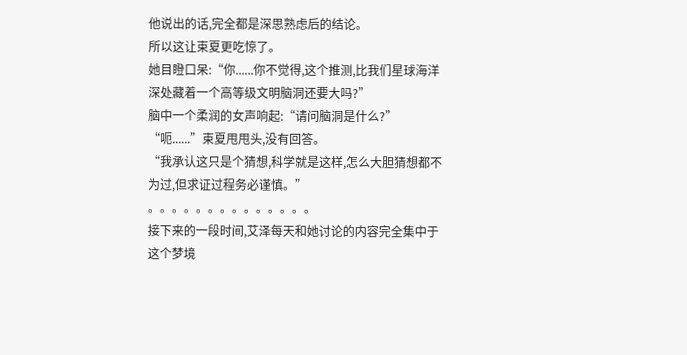他说出的话,完全都是深思熟虑后的结论。
所以这让束夏更吃惊了。
她目瞪口呆:“你......你不觉得,这个推测,比我们星球海洋深处藏着一个高等级文明脑洞还要大吗?”
脑中一个柔润的女声响起:“请问脑洞是什么?”
“呃......”束夏甩甩头,没有回答。
“我承认这只是个猜想,科学就是这样,怎么大胆猜想都不为过,但求证过程务必谨慎。”
。。。。。。。。。。。。。。
接下来的一段时间,艾泽每天和她讨论的内容完全集中于这个梦境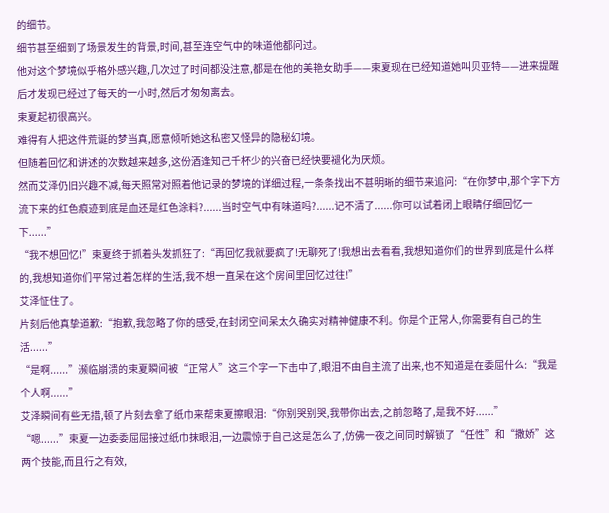的细节。
细节甚至细到了场景发生的背景,时间,甚至连空气中的味道他都问过。
他对这个梦境似乎格外感兴趣,几次过了时间都没注意,都是在他的美艳女助手——束夏现在已经知道她叫贝亚特——进来提醒后才发现已经过了每天的一小时,然后才匆匆离去。
束夏起初很高兴。
难得有人把这件荒诞的梦当真,愿意倾听她这私密又怪异的隐秘幻境。
但随着回忆和讲述的次数越来越多,这份酒逢知己千杯少的兴奋已经快要褪化为厌烦。
然而艾泽仍旧兴趣不减,每天照常对照着他记录的梦境的详细过程,一条条找出不甚明晰的细节来追问:“在你梦中,那个字下方流下来的红色痕迹到底是血还是红色涂料?......当时空气中有味道吗?......记不清了......你可以试着闭上眼睛仔细回忆一下......”
“我不想回忆!”束夏终于抓着头发抓狂了:“再回忆我就要疯了!无聊死了!我想出去看看,我想知道你们的世界到底是什么样的,我想知道你们平常过着怎样的生活,我不想一直呆在这个房间里回忆过往!”
艾泽怔住了。
片刻后他真挚道歉:“抱歉,我忽略了你的感受,在封闭空间呆太久确实对精神健康不利。你是个正常人,你需要有自己的生活......”
“是啊......”濒临崩溃的束夏瞬间被“正常人”这三个字一下击中了,眼泪不由自主流了出来,也不知道是在委屈什么:“我是个人啊......”
艾泽瞬间有些无措,顿了片刻去拿了纸巾来帮束夏擦眼泪:“你别哭别哭,我带你出去,之前忽略了,是我不好......”
“嗯......”束夏一边委委屈屈接过纸巾抹眼泪,一边震惊于自己这是怎么了,仿佛一夜之间同时解锁了“任性”和“撒娇”这两个技能,而且行之有效,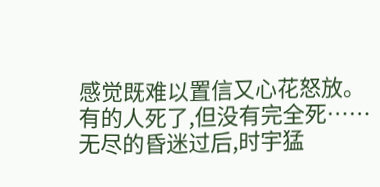感觉既难以置信又心花怒放。
有的人死了,但没有完全死……
无尽的昏迷过后,时宇猛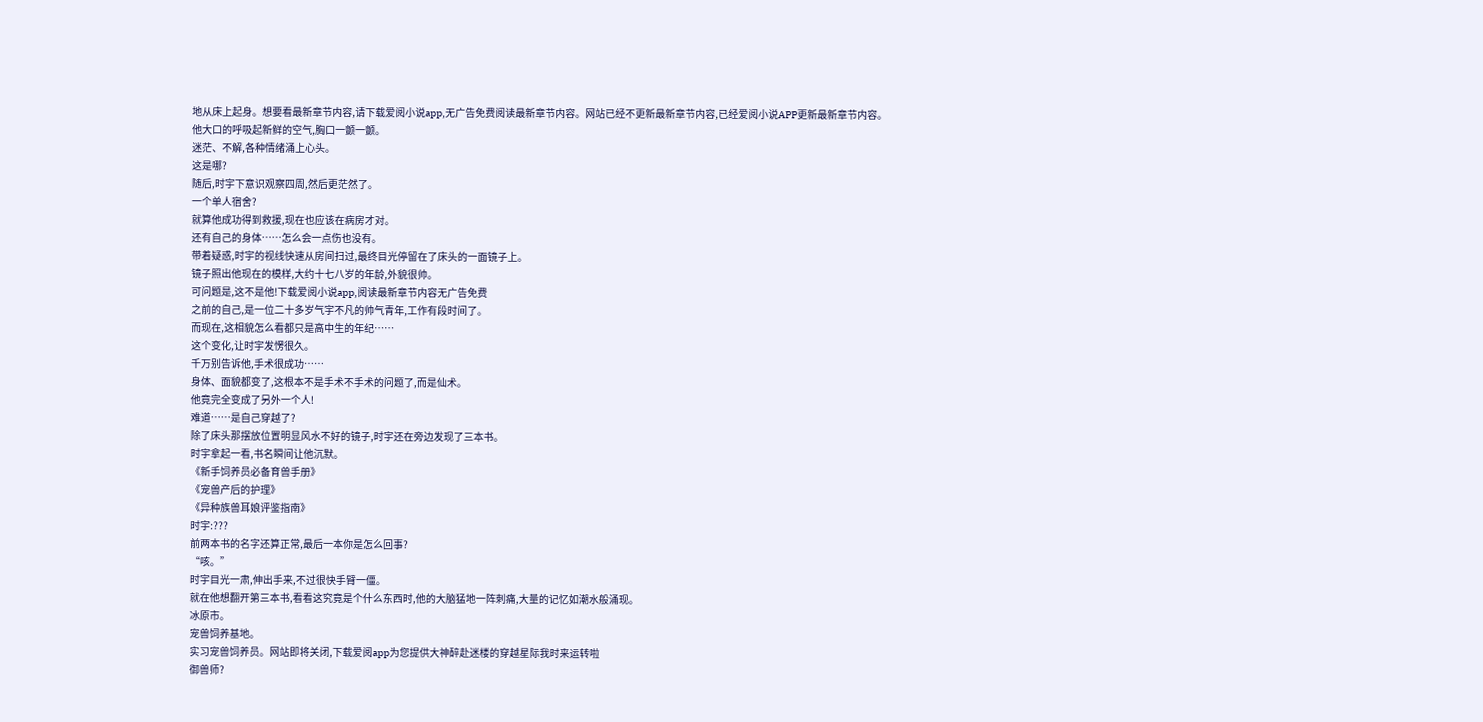地从床上起身。想要看最新章节内容,请下载爱阅小说app,无广告免费阅读最新章节内容。网站已经不更新最新章节内容,已经爱阅小说APP更新最新章节内容。
他大口的呼吸起新鲜的空气,胸口一颤一颤。
迷茫、不解,各种情绪涌上心头。
这是哪?
随后,时宇下意识观察四周,然后更茫然了。
一个单人宿舍?
就算他成功得到救援,现在也应该在病房才对。
还有自己的身体……怎么会一点伤也没有。
带着疑惑,时宇的视线快速从房间扫过,最终目光停留在了床头的一面镜子上。
镜子照出他现在的模样,大约十七八岁的年龄,外貌很帅。
可问题是,这不是他!下载爱阅小说app,阅读最新章节内容无广告免费
之前的自己,是一位二十多岁气宇不凡的帅气青年,工作有段时间了。
而现在,这相貌怎么看都只是高中生的年纪……
这个变化,让时宇发愣很久。
千万别告诉他,手术很成功……
身体、面貌都变了,这根本不是手术不手术的问题了,而是仙术。
他竟完全变成了另外一个人!
难道……是自己穿越了?
除了床头那摆放位置明显风水不好的镜子,时宇还在旁边发现了三本书。
时宇拿起一看,书名瞬间让他沉默。
《新手饲养员必备育兽手册》
《宠兽产后的护理》
《异种族兽耳娘评鉴指南》
时宇:???
前两本书的名字还算正常,最后一本你是怎么回事?
“咳。”
时宇目光一肃,伸出手来,不过很快手臂一僵。
就在他想翻开第三本书,看看这究竟是个什么东西时,他的大脑猛地一阵刺痛,大量的记忆如潮水般涌现。
冰原市。
宠兽饲养基地。
实习宠兽饲养员。网站即将关闭,下载爱阅app为您提供大神醉赴迷楼的穿越星际我时来运转啦
御兽师?